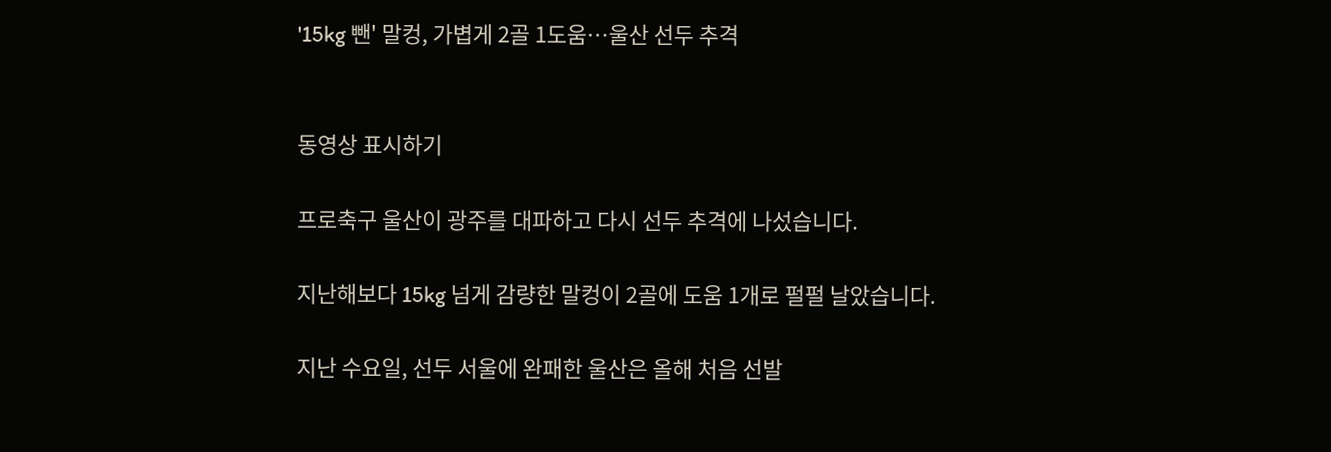'15kg 뺀' 말컹, 가볍게 2골 1도움…울산 선두 추격


동영상 표시하기

프로축구 울산이 광주를 대파하고 다시 선두 추격에 나섰습니다.

지난해보다 15kg 넘게 감량한 말컹이 2골에 도움 1개로 펄펄 날았습니다.

지난 수요일, 선두 서울에 완패한 울산은 올해 처음 선발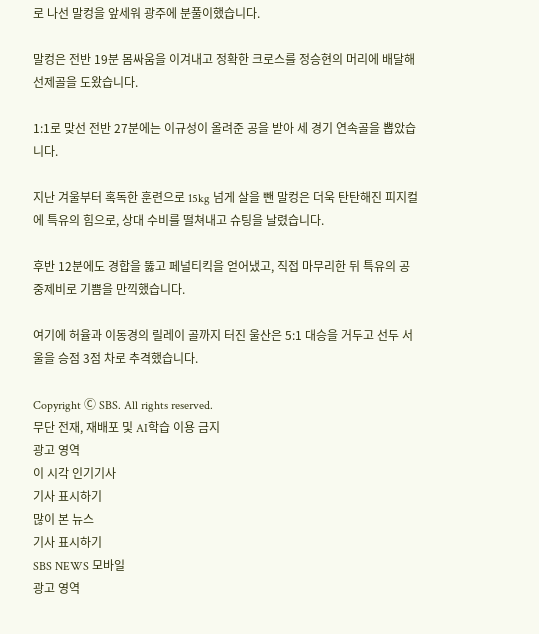로 나선 말컹을 앞세워 광주에 분풀이했습니다.

말컹은 전반 19분 몸싸움을 이겨내고 정확한 크로스를 정승현의 머리에 배달해 선제골을 도왔습니다.

1:1로 맞선 전반 27분에는 이규성이 올려준 공을 받아 세 경기 연속골을 뽑았습니다.

지난 겨울부터 혹독한 훈련으로 15kg 넘게 살을 뺀 말컹은 더욱 탄탄해진 피지컬에 특유의 힘으로, 상대 수비를 떨쳐내고 슈팅을 날렸습니다.

후반 12분에도 경합을 뚫고 페널티킥을 얻어냈고, 직접 마무리한 뒤 특유의 공중제비로 기쁨을 만끽했습니다.

여기에 허율과 이동경의 릴레이 골까지 터진 울산은 5:1 대승을 거두고 선두 서울을 승점 3점 차로 추격했습니다.

Copyright Ⓒ SBS. All rights reserved.
무단 전재, 재배포 및 AI학습 이용 금지
광고 영역
이 시각 인기기사
기사 표시하기
많이 본 뉴스
기사 표시하기
SBS NEWS 모바일
광고 영역